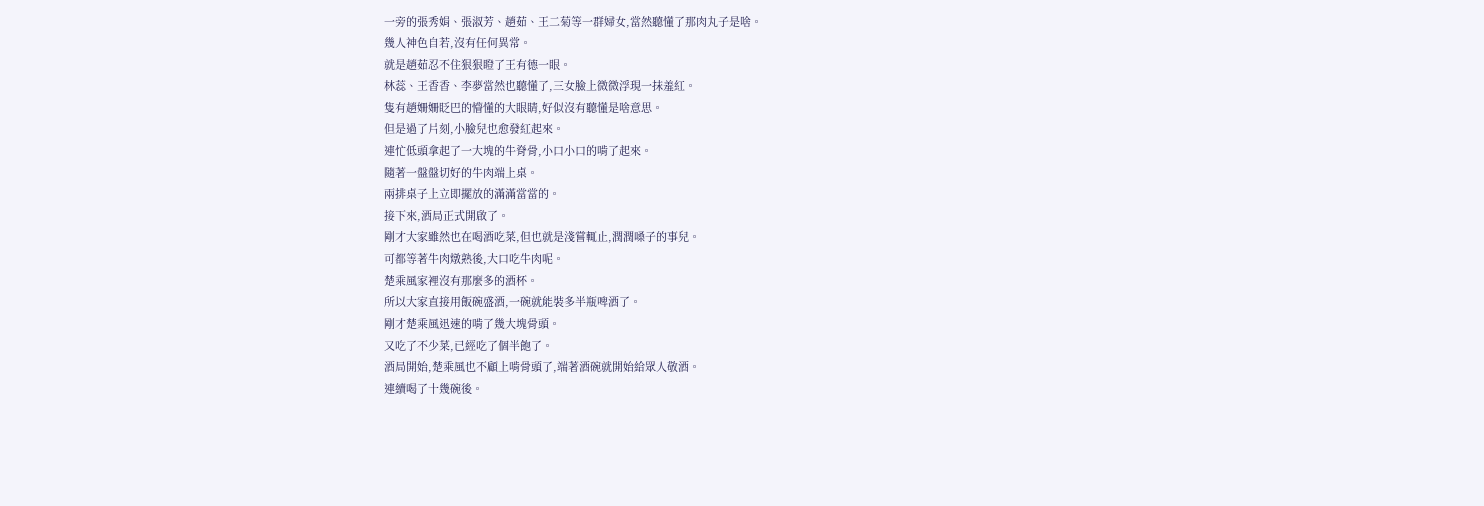一旁的張秀娟、張淑芳、趙茹、王二菊等一群婦女,當然聽懂了那肉丸子是啥。
幾人神色自若,沒有任何異常。
就是趙茹忍不住狠狠瞪了王有德一眼。
林蕊、王香香、李夢當然也聽懂了,三女臉上微微浮現一抹羞紅。
隻有趙姍姍眨巴的懵懂的大眼睛,好似沒有聽懂是啥意思。
但是過了片刻,小臉兒也愈發紅起來。
連忙低頭拿起了一大塊的牛脊骨,小口小口的啃了起來。
隨著一盤盤切好的牛肉端上桌。
兩排桌子上立即擺放的滿滿當當的。
接下來,酒局正式開啟了。
剛才大家雖然也在喝酒吃菜,但也就是淺嘗輒止,潤潤嗓子的事兒。
可都等著牛肉燉熟後,大口吃牛肉呢。
楚乘風家裡沒有那麼多的酒杯。
所以大家直接用飯碗盛酒,一碗就能裝多半瓶啤酒了。
剛才楚乘風迅速的啃了幾大塊骨頭。
又吃了不少菜,已經吃了個半飽了。
酒局開始,楚乘風也不顧上啃骨頭了,端著酒碗就開始給眾人敬酒。
連續喝了十幾碗後。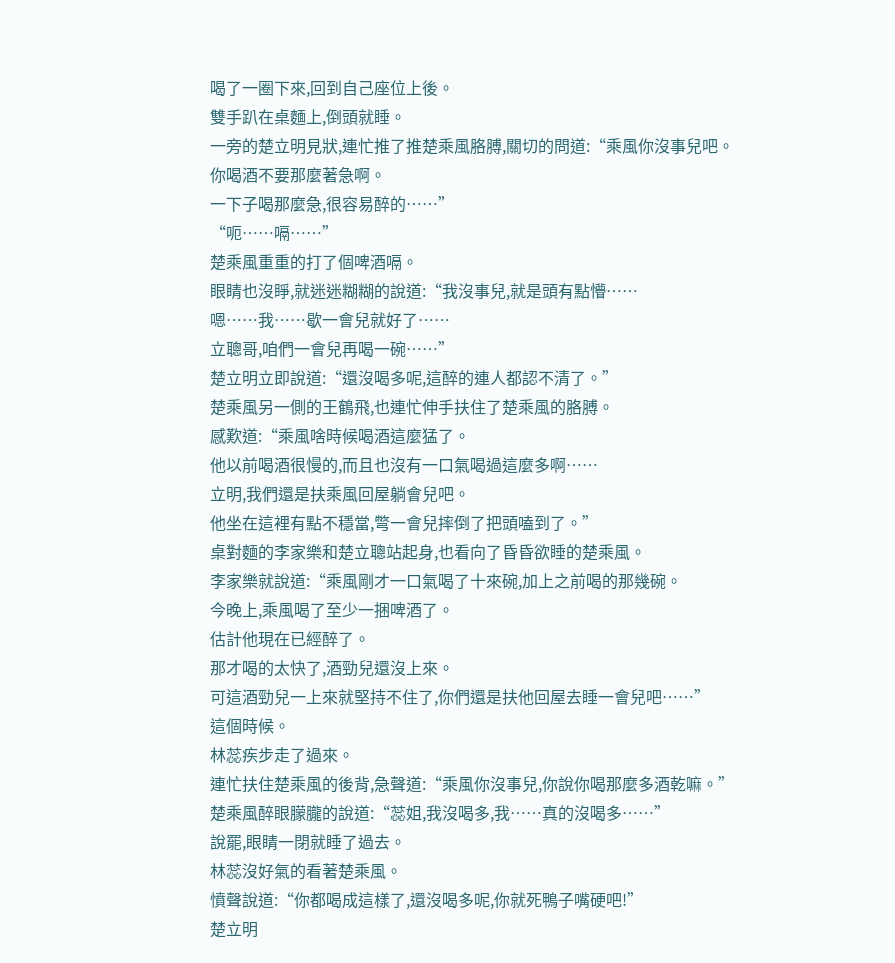喝了一圈下來,回到自己座位上後。
雙手趴在桌麵上,倒頭就睡。
一旁的楚立明見狀,連忙推了推楚乘風胳膊,關切的問道:“乘風你沒事兒吧。
你喝酒不要那麼著急啊。
一下子喝那麼急,很容易醉的……”
“呃……嗝……”
楚乘風重重的打了個啤酒嗝。
眼睛也沒睜,就迷迷糊糊的說道:“我沒事兒,就是頭有點懵……
嗯……我……歇一會兒就好了……
立聰哥,咱們一會兒再喝一碗……”
楚立明立即說道:“還沒喝多呢,這醉的連人都認不清了。”
楚乘風另一側的王鶴飛,也連忙伸手扶住了楚乘風的胳膊。
感歎道:“乘風啥時候喝酒這麼猛了。
他以前喝酒很慢的,而且也沒有一口氣喝過這麼多啊……
立明,我們還是扶乘風回屋躺會兒吧。
他坐在這裡有點不穩當,彆一會兒摔倒了把頭嗑到了。”
桌對麵的李家樂和楚立聰站起身,也看向了昏昏欲睡的楚乘風。
李家樂就說道:“乘風剛才一口氣喝了十來碗,加上之前喝的那幾碗。
今晚上,乘風喝了至少一捆啤酒了。
估計他現在已經醉了。
那才喝的太快了,酒勁兒還沒上來。
可這酒勁兒一上來就堅持不住了,你們還是扶他回屋去睡一會兒吧……”
這個時候。
林蕊疾步走了過來。
連忙扶住楚乘風的後背,急聲道:“乘風你沒事兒,你說你喝那麼多酒乾嘛。”
楚乘風醉眼朦朧的說道:“蕊姐,我沒喝多,我……真的沒喝多……”
說罷,眼睛一閉就睡了過去。
林蕊沒好氣的看著楚乘風。
憤聲說道:“你都喝成這樣了,還沒喝多呢,你就死鴨子嘴硬吧!”
楚立明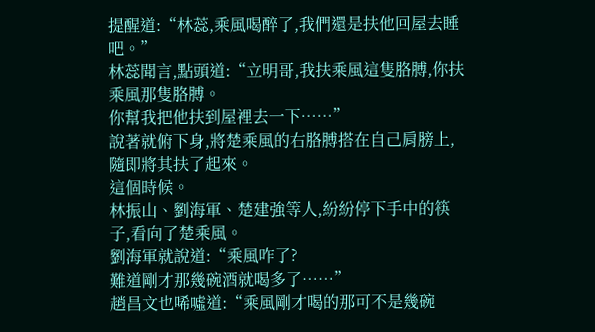提醒道:“林蕊,乘風喝醉了,我們還是扶他回屋去睡吧。”
林蕊聞言,點頭道:“立明哥,我扶乘風這隻胳膊,你扶乘風那隻胳膊。
你幫我把他扶到屋裡去一下……”
說著就俯下身,將楚乘風的右胳膊搭在自己肩膀上,隨即將其扶了起來。
這個時候。
林振山、劉海軍、楚建強等人,紛紛停下手中的筷子,看向了楚乘風。
劉海軍就說道:“乘風咋了?
難道剛才那幾碗酒就喝多了……”
趙昌文也唏噓道:“乘風剛才喝的那可不是幾碗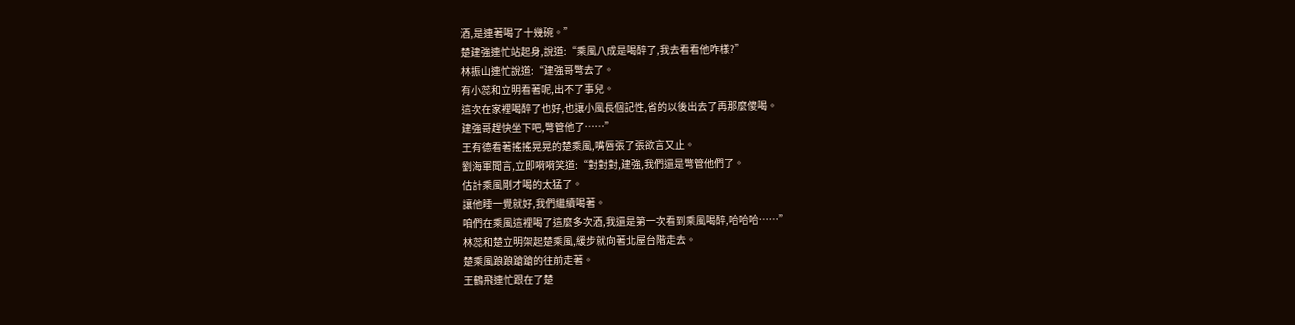酒,是連著喝了十幾碗。”
楚建強連忙站起身,說道:“乘風八成是喝醉了,我去看看他咋樣?”
林振山連忙說道:“建強哥彆去了。
有小蕊和立明看著呢,出不了事兒。
這次在家裡喝醉了也好,也讓小風長個記性,省的以後出去了再那麼傻喝。
建強哥趕快坐下吧,彆管他了……”
王有德看著搖搖晃晃的楚乘風,嘴唇張了張欲言又止。
劉海軍聞言,立即嗬嗬笑道:“對對對,建強,我們還是彆管他們了。
估計乘風剛才喝的太猛了。
讓他睡一覺就好,我們繼續喝著。
咱們在乘風這裡喝了這麼多次酒,我還是第一次看到乘風喝醉,哈哈哈……”
林蕊和楚立明架起楚乘風,緩步就向著北屋台階走去。
楚乘風踉踉蹌蹌的往前走著。
王鶴飛連忙跟在了楚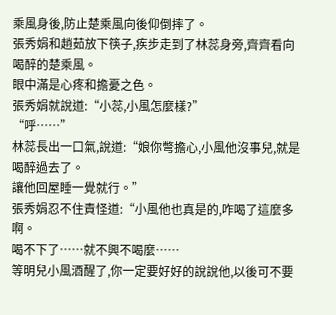乘風身後,防止楚乘風向後仰倒摔了。
張秀娟和趙茹放下筷子,疾步走到了林蕊身旁,齊齊看向喝醉的楚乘風。
眼中滿是心疼和擔憂之色。
張秀娟就說道:“小蕊,小風怎麼樣?”
“呼……”
林蕊長出一口氣,說道:“娘你彆擔心,小風他沒事兒,就是喝醉過去了。
讓他回屋睡一覺就行。”
張秀娟忍不住責怪道:“小風他也真是的,咋喝了這麼多啊。
喝不下了……就不興不喝麼……
等明兒小風酒醒了,你一定要好好的說說他,以後可不要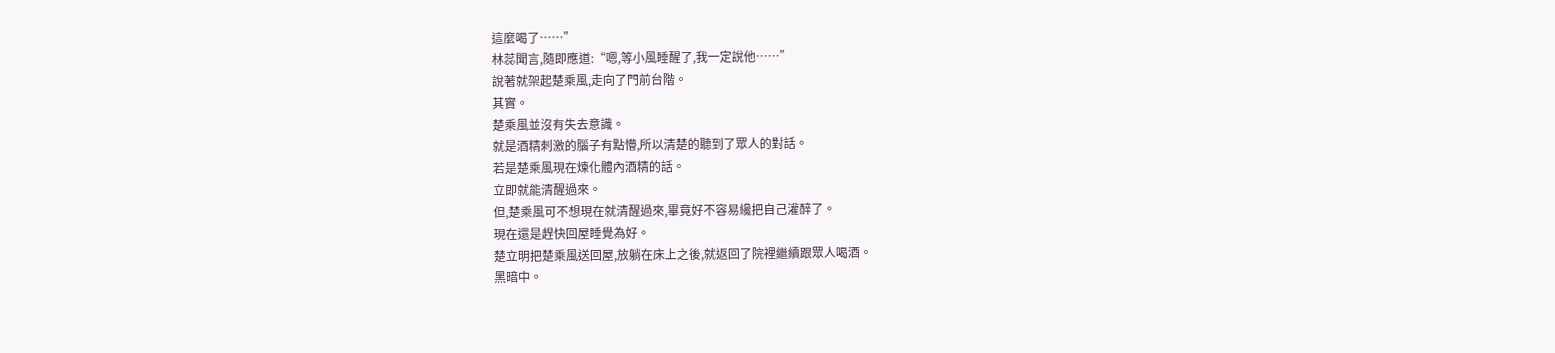這麼喝了……”
林蕊聞言,隨即應道:“嗯,等小風睡醒了,我一定說他……”
說著就架起楚乘風,走向了門前台階。
其實。
楚乘風並沒有失去意識。
就是酒精刺激的腦子有點懵,所以清楚的聽到了眾人的對話。
若是楚乘風現在煉化體內酒精的話。
立即就能清醒過來。
但,楚乘風可不想現在就清醒過來,畢竟好不容易纔把自己灌醉了。
現在還是趕快回屋睡覺為好。
楚立明把楚乘風送回屋,放躺在床上之後,就返回了院裡繼續跟眾人喝酒。
黑暗中。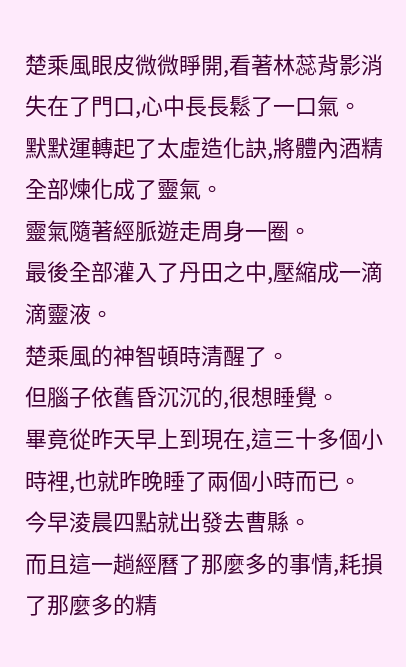楚乘風眼皮微微睜開,看著林蕊背影消失在了門口,心中長長鬆了一口氣。
默默運轉起了太虛造化訣,將體內酒精全部煉化成了靈氣。
靈氣隨著經脈遊走周身一圈。
最後全部灌入了丹田之中,壓縮成一滴滴靈液。
楚乘風的神智頓時清醒了。
但腦子依舊昏沉沉的,很想睡覺。
畢竟從昨天早上到現在,這三十多個小時裡,也就昨晚睡了兩個小時而已。
今早淩晨四點就出發去曹縣。
而且這一趟經曆了那麼多的事情,耗損了那麼多的精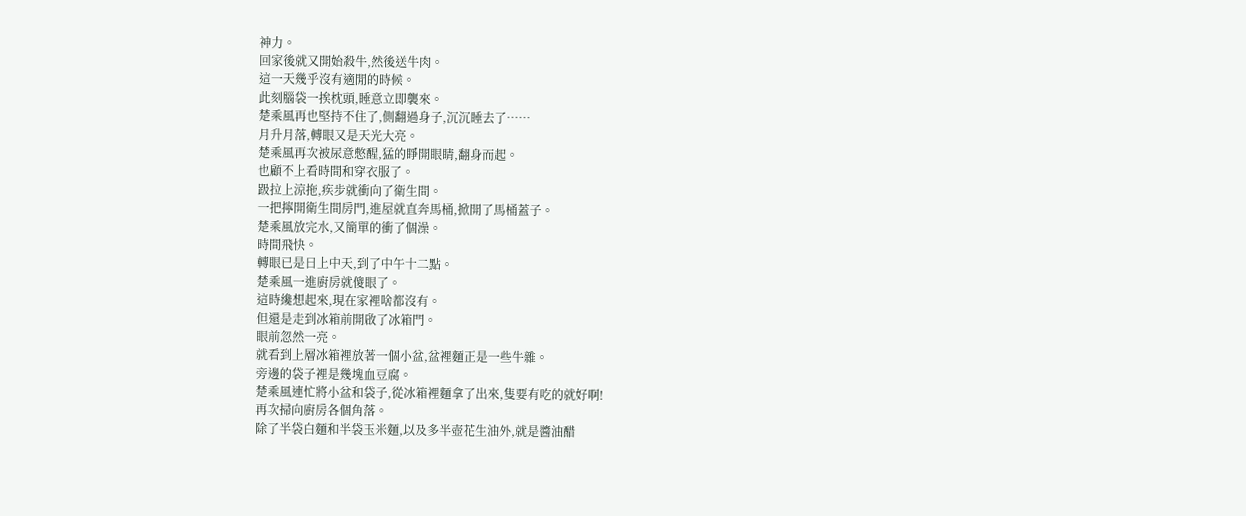神力。
回家後就又開始殺牛,然後送牛肉。
這一天幾乎沒有適閒的時候。
此刻腦袋一挨枕頭,睡意立即襲來。
楚乘風再也堅持不住了,側翻過身子,沉沉睡去了……
月升月落,轉眼又是天光大亮。
楚乘風再次被尿意憋醒,猛的睜開眼睛,翻身而起。
也顧不上看時間和穿衣服了。
趿拉上涼拖,疾步就衝向了衛生間。
一把擰開衛生間房門,進屋就直奔馬桶,掀開了馬桶蓋子。
楚乘風放完水,又簡單的衝了個澡。
時間飛快。
轉眼已是日上中天,到了中午十二點。
楚乘風一進廚房就傻眼了。
這時纔想起來,現在家裡啥都沒有。
但還是走到冰箱前開啟了冰箱門。
眼前忽然一亮。
就看到上層冰箱裡放著一個小盆,盆裡麵正是一些牛雜。
旁邊的袋子裡是幾塊血豆腐。
楚乘風連忙將小盆和袋子,從冰箱裡麵拿了出來,隻要有吃的就好啊!
再次掃向廚房各個角落。
除了半袋白麵和半袋玉米麵,以及多半壺花生油外,就是醬油醋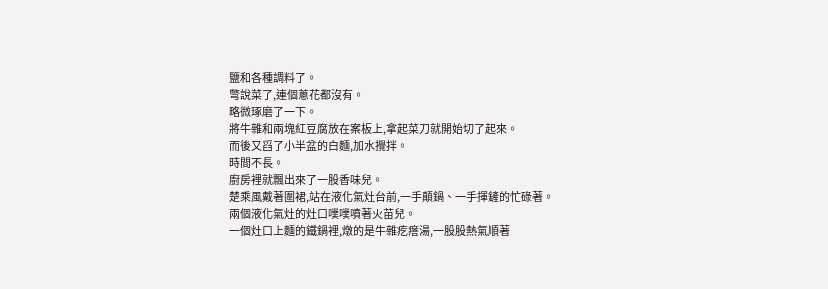鹽和各種調料了。
彆說菜了,連個蔥花都沒有。
略微琢磨了一下。
將牛雜和兩塊紅豆腐放在案板上,拿起菜刀就開始切了起來。
而後又舀了小半盆的白麵,加水攪拌。
時間不長。
廚房裡就飄出來了一股香味兒。
楚乘風戴著圍裙,站在液化氣灶台前,一手顛鍋、一手揮鏟的忙碌著。
兩個液化氣灶的灶口噗噗噴著火苗兒。
一個灶口上麵的鐵鍋裡,燉的是牛雜疙瘩湯,一股股熱氣順著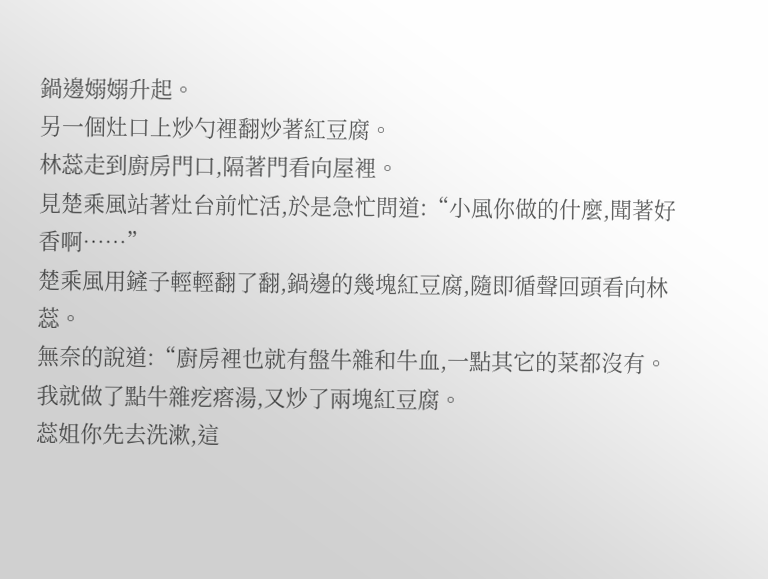鍋邊嫋嫋升起。
另一個灶口上炒勺裡翻炒著紅豆腐。
林蕊走到廚房門口,隔著門看向屋裡。
見楚乘風站著灶台前忙活,於是急忙問道:“小風你做的什麼,聞著好香啊……”
楚乘風用鏟子輕輕翻了翻,鍋邊的幾塊紅豆腐,隨即循聲回頭看向林蕊。
無奈的說道:“廚房裡也就有盤牛雜和牛血,一點其它的菜都沒有。
我就做了點牛雜疙瘩湯,又炒了兩塊紅豆腐。
蕊姐你先去洗漱,這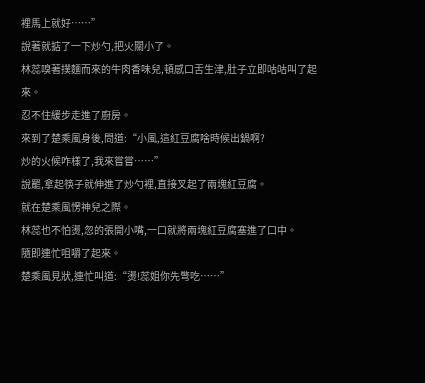裡馬上就好……”
說著就掂了一下炒勺,把火關小了。
林蕊嗅著撲麵而來的牛肉香味兒,頓感口舌生津,肚子立即咕咕叫了起來。
忍不住緩步走進了廚房。
來到了楚乘風身後,問道:“小風,這紅豆腐啥時候出鍋啊?
炒的火候咋樣了,我來嘗嘗……”
說罷,拿起筷子就伸進了炒勺裡,直接叉起了兩塊紅豆腐。
就在楚乘風愣神兒之際。
林蕊也不怕燙,忽的張開小嘴,一口就將兩塊紅豆腐塞進了口中。
隨即連忙咀嚼了起來。
楚乘風見狀,連忙叫道:“燙!蕊姐你先彆吃……”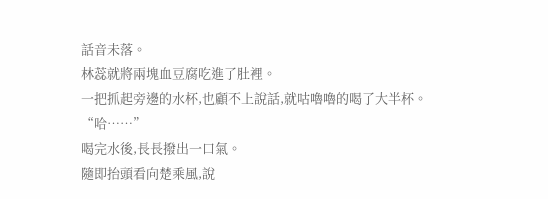話音未落。
林蕊就將兩塊血豆腐吃進了肚裡。
一把抓起旁邊的水杯,也顧不上說話,就咕嚕嚕的喝了大半杯。
“哈……”
喝完水後,長長撥出一口氣。
隨即抬頭看向楚乘風,說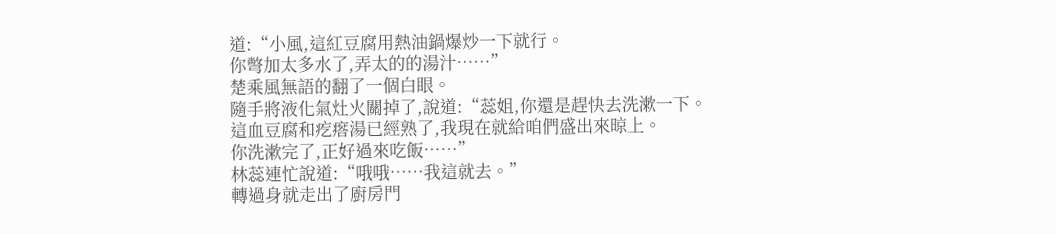道:“小風,這紅豆腐用熱油鍋爆炒一下就行。
你彆加太多水了,弄太的的湯汁……”
楚乘風無語的翻了一個白眼。
隨手將液化氣灶火關掉了,說道:“蕊姐,你還是趕快去洗漱一下。
這血豆腐和疙瘩湯已經熟了,我現在就給咱們盛出來晾上。
你洗漱完了,正好過來吃飯……”
林蕊連忙說道:“哦哦……我這就去。”
轉過身就走出了廚房門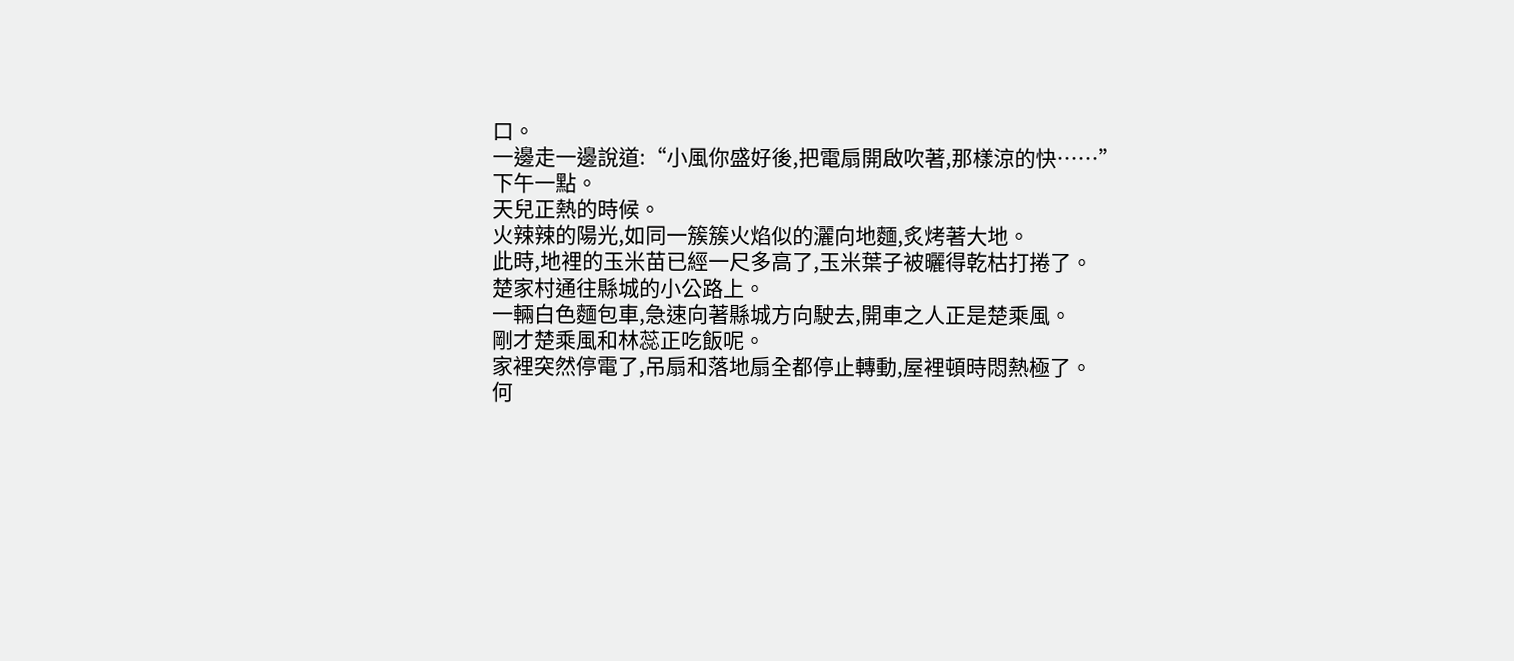口。
一邊走一邊說道:“小風你盛好後,把電扇開啟吹著,那樣涼的快……”
下午一點。
天兒正熱的時候。
火辣辣的陽光,如同一簇簇火焰似的灑向地麵,炙烤著大地。
此時,地裡的玉米苗已經一尺多高了,玉米葉子被曬得乾枯打捲了。
楚家村通往縣城的小公路上。
一輛白色麵包車,急速向著縣城方向駛去,開車之人正是楚乘風。
剛才楚乘風和林蕊正吃飯呢。
家裡突然停電了,吊扇和落地扇全都停止轉動,屋裡頓時悶熱極了。
何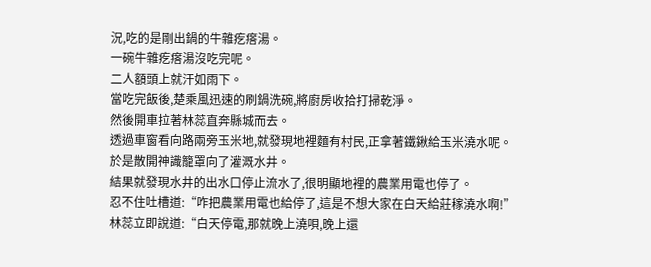況,吃的是剛出鍋的牛雜疙瘩湯。
一碗牛雜疙瘩湯沒吃完呢。
二人額頭上就汗如雨下。
當吃完飯後,楚乘風迅速的刷鍋洗碗,將廚房收拾打掃乾淨。
然後開車拉著林蕊直奔縣城而去。
透過車窗看向路兩旁玉米地,就發現地裡麵有村民,正拿著鐵鍬給玉米澆水呢。
於是散開神識籠罩向了灌溉水井。
結果就發現水井的出水口停止流水了,很明顯地裡的農業用電也停了。
忍不住吐槽道:“咋把農業用電也給停了,這是不想大家在白天給莊稼澆水啊!”
林蕊立即說道:“白天停電,那就晚上澆唄,晚上還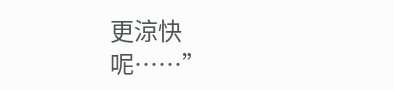更涼快呢……”